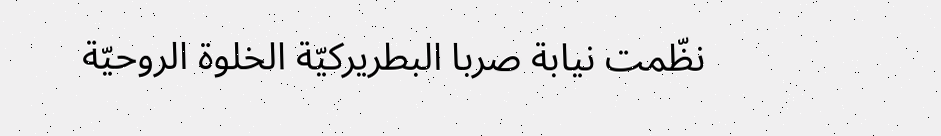نظّمت نيابة صربا البطريركيّة الخلوة الروحيّة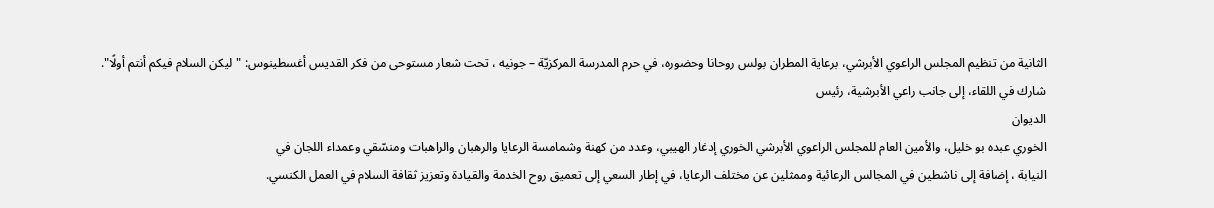الثانية من تنظيم المجلس الراعوي الأبرشي، برعاية المطران بولس روحانا وحضوره، في حرم المدرسة المركزيّة – جونيه ، تحت شعار مستوحى من فكر القديس أغسطينوس: "ليكن السلام فيكم أنتم أولًا".
شارك في اللقاء، إلى جانب راعي الأبرشية، رئيس
الديوان
الخوري عبده بو خليل، والأمين العام للمجلس الراعوي الأبرشي الخوري إدغار الهيبي، وعدد من كهنة وشمامسة الرعايا والرهبان والراهبات ومنسّقي وعمداء اللجان في
النيابة ، إضافة إلى ناشطين في المجالس الرعائية وممثلين عن مختلف الرعايا، في إطار السعي إلى تعميق روح الخدمة والقيادة وتعزيز ثقافة السلام في العمل الكنسي.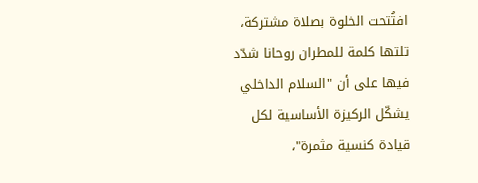افتُتحت الخلوة بصلاة مشتركة، تلتها كلمة للمطران روحانا شدّد فيها على أن "السلام الداخلي يشكّل الركيزة الأساسية لكل قيادة كنسية مثمرة"،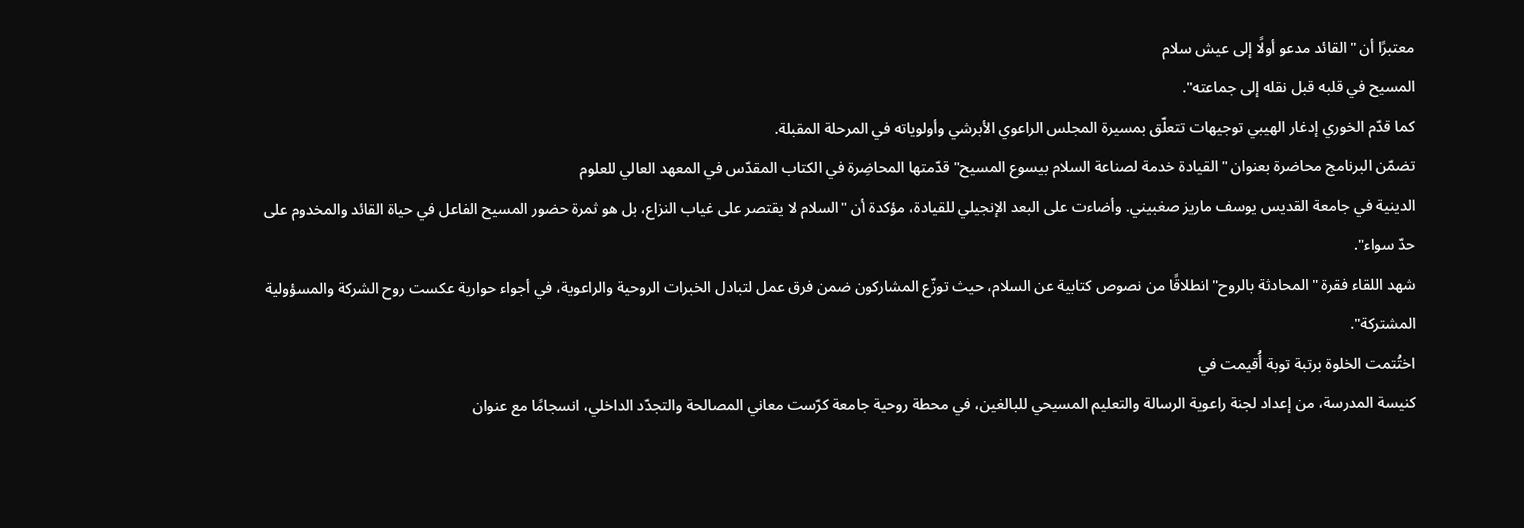معتبرًا أن "القائد مدعو أولًا إلى عيش سلام
المسيح في قلبه قبل نقله إلى جماعته".
كما قدّم الخوري إدغار الهيبي توجيهات تتعلّق بمسيرة المجلس الراعوي الأبرشي وأولوياته في المرحلة المقبلة.
تضمّن البرنامج محاضرة بعنوان "القيادة خدمة لصناعة السلام بيسوع المسيح" قدّمتها المحاضِرة في الكتاب المقدّس في المعهد العالي للعلوم
الدينية في جامعة القديس يوسف ماريز صغبيني. وأضاءت على البعد الإنجيلي للقيادة، مؤكدة أن "السلام لا يقتصر على غياب النزاع، بل هو ثمرة حضور المسيح الفاعل في حياة القائد والمخدوم على حدّ سواء".
شهد اللقاء فقرة "المحادثة بالروح" انطلاقًا من نصوص كتابية عن السلام، حيث توزّع المشاركون ضمن فرق عمل لتبادل الخبرات الروحية والراعوية، في أجواء حوارية عكست روح الشركة والمسؤولية المشتركة".
اختُتمت الخلوة برتبة توبة أُقيمت في
كنيسة المدرسة، من إعداد لجنة راعوية الرسالة والتعليم المسيحي للبالغين، في محطة روحية جامعة كرّست معاني المصالحة والتجدّد الداخلي، انسجامًا مع عنوان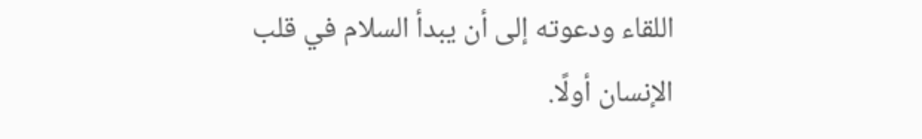اللقاء ودعوته إلى أن يبدأ السلام في قلب الإنسان أولًا.